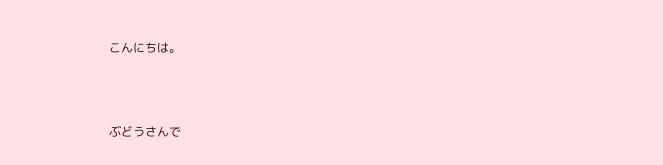こんにちは。



ぶどうさんで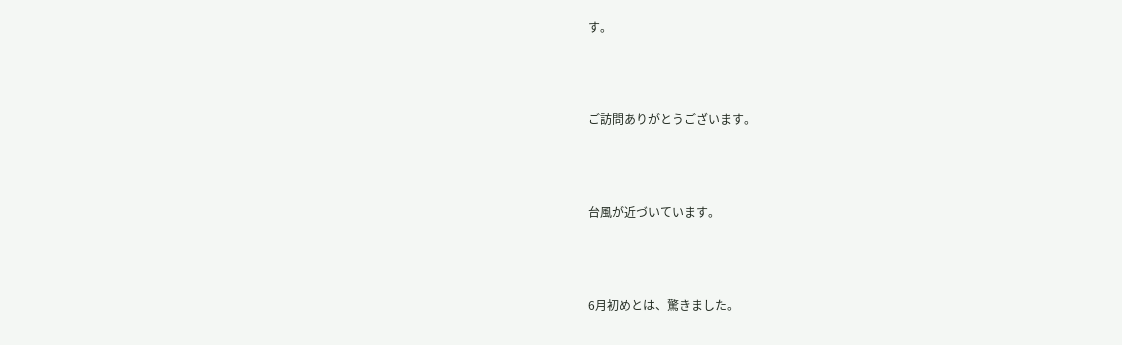す。



ご訪問ありがとうございます。



台風が近づいています。



6月初めとは、驚きました。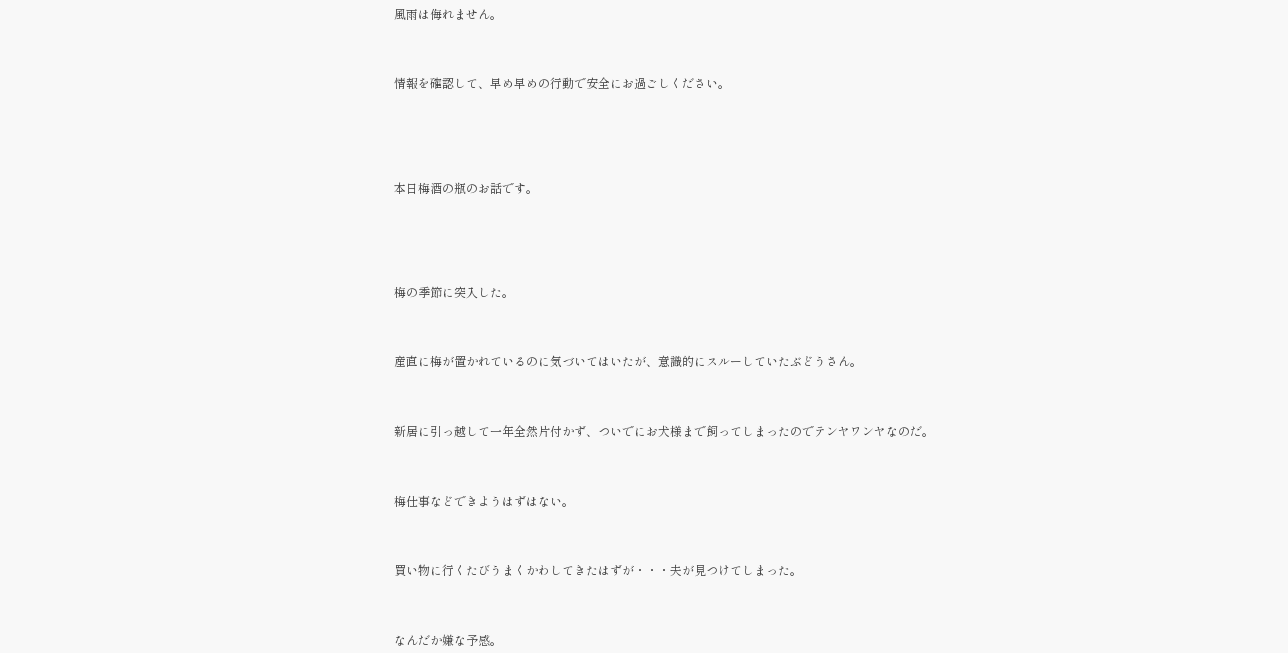風雨は侮れません。



情報を確認して、早め早めの行動で安全にお過ごしください。





本日梅酒の瓶のお話です。





梅の季節に突入した。



産直に梅が置かれているのに気づいてはいたが、意識的にスルーしていたぶどうさん。



新居に引っ越して一年全然片付かず、ついでにお犬様まで飼ってしまったのでテンヤワンヤなのだ。



梅仕事などできようはずはない。



買い物に行くたびうまくかわしてきたはずが・・・夫が見つけてしまった。



なんだか嫌な予感。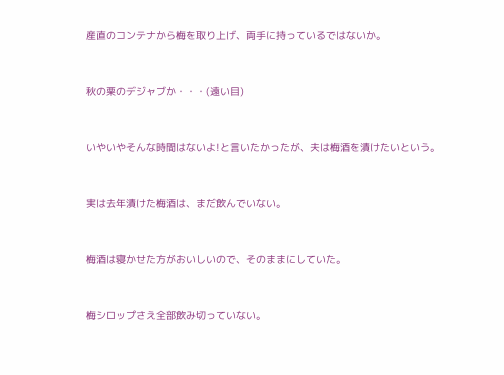産直のコンテナから梅を取り上げ、両手に持っているではないか。



秋の栗のデジャブか・・・(遠い目)



いやいやそんな時間はないよ!と言いたかったが、夫は梅酒を漬けたいという。



実は去年漬けた梅酒は、まだ飲んでいない。



梅酒は寝かせた方がおいしいので、そのままにしていた。



梅シロップさえ全部飲み切っていない。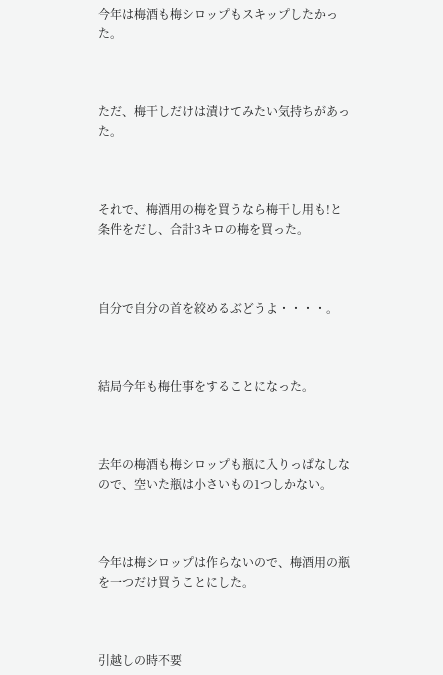今年は梅酒も梅シロップもスキップしたかった。



ただ、梅干しだけは漬けてみたい気持ちがあった。



それで、梅酒用の梅を買うなら梅干し用も!と条件をだし、合計3キロの梅を買った。



自分で自分の首を絞めるぶどうよ・・・・。



結局今年も梅仕事をすることになった。



去年の梅酒も梅シロップも瓶に入りっぱなしなので、空いた瓶は小さいもの1つしかない。



今年は梅シロップは作らないので、梅酒用の瓶を一つだけ買うことにした。



引越しの時不要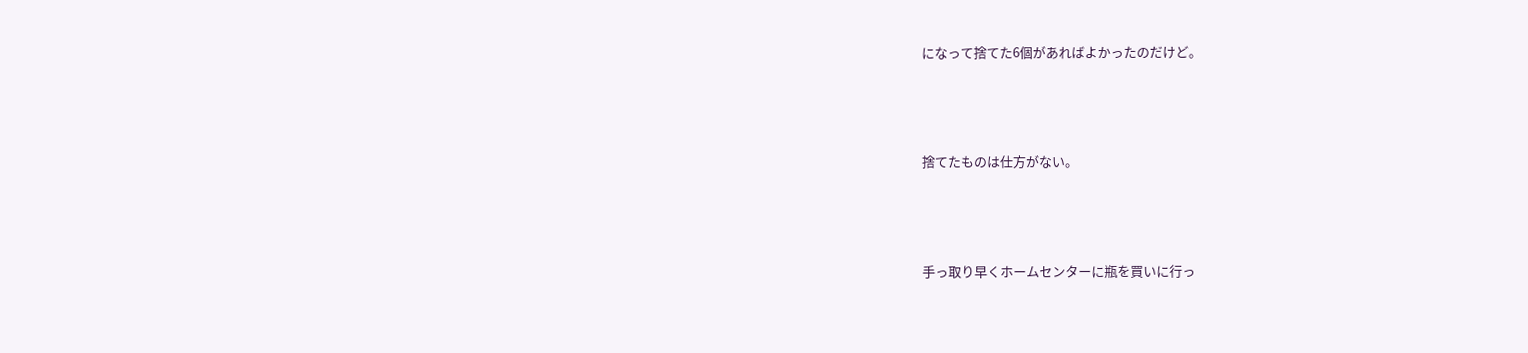になって捨てた6個があればよかったのだけど。



捨てたものは仕方がない。



手っ取り早くホームセンターに瓶を買いに行っ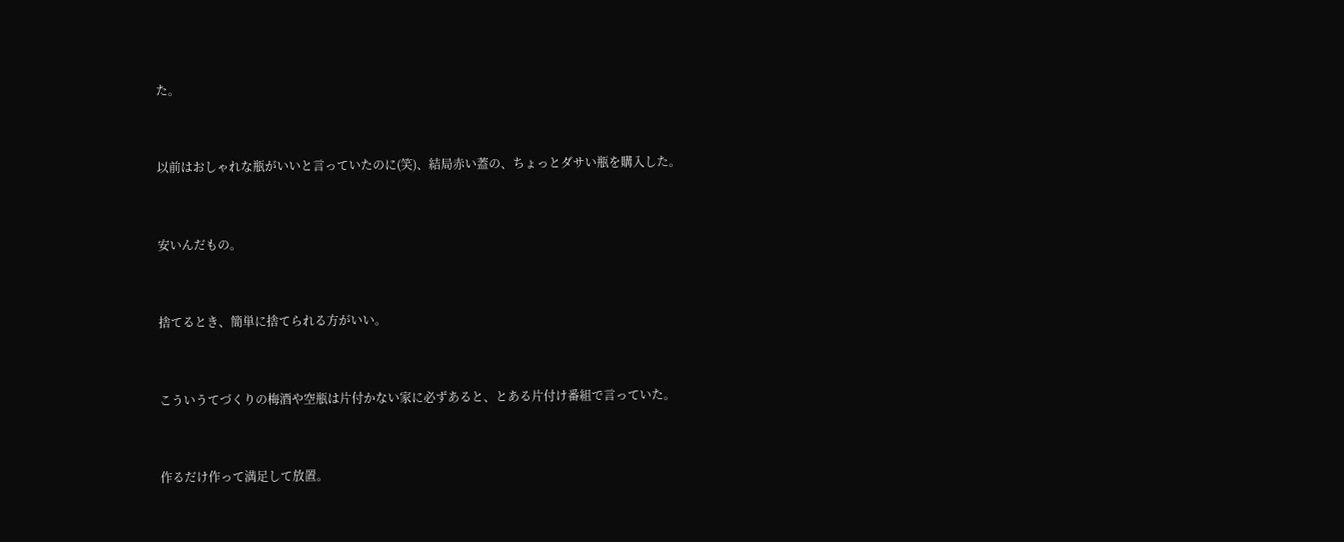た。



以前はおしゃれな瓶がいいと言っていたのに(笑)、結局赤い蓋の、ちょっとダサい瓶を購入した。



安いんだもの。



捨てるとき、簡単に捨てられる方がいい。



こういうてづくりの梅酒や空瓶は片付かない家に必ずあると、とある片付け番組で言っていた。



作るだけ作って満足して放置。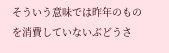そういう意味では昨年のものを消費していないぶどうさ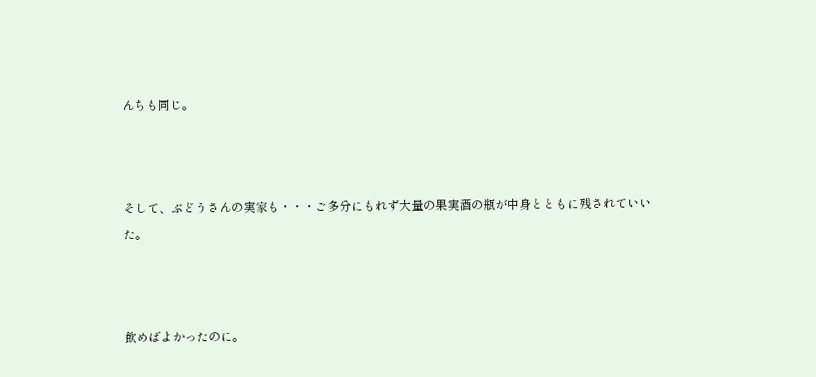んちも同じ。



そして、ぶどうさんの実家も・・・ご多分にもれず大量の果実酒の瓶が中身とともに残されていいた。



飲めばよかったのに。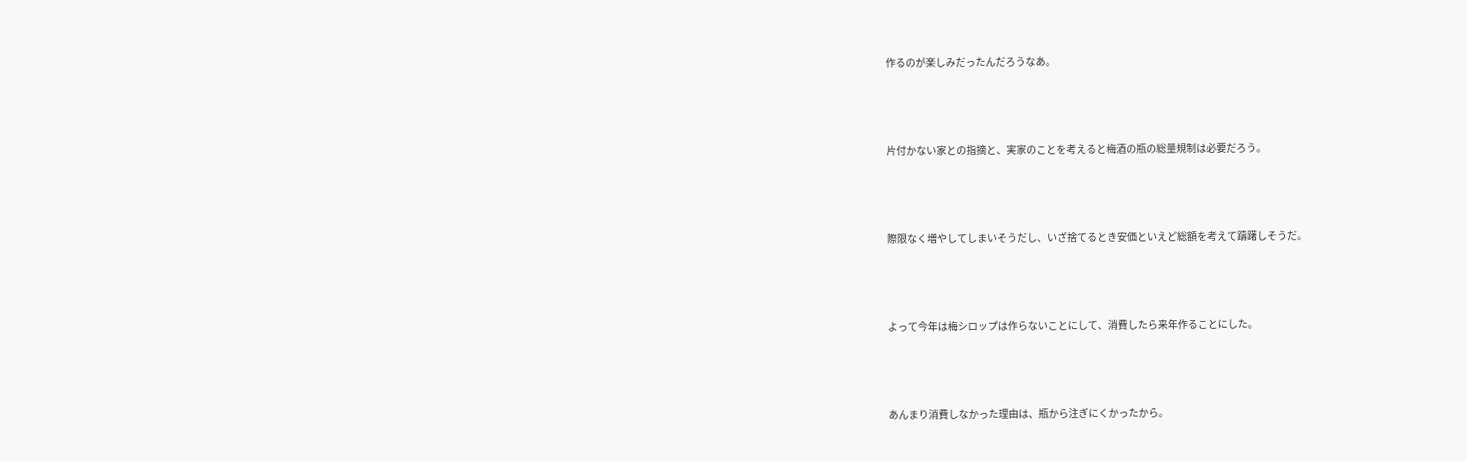作るのが楽しみだったんだろうなあ。



片付かない家との指摘と、実家のことを考えると梅酒の瓶の総量規制は必要だろう。



際限なく増やしてしまいそうだし、いざ捨てるとき安価といえど総額を考えて躊躇しそうだ。



よって今年は梅シロップは作らないことにして、消費したら来年作ることにした。



あんまり消費しなかった理由は、瓶から注ぎにくかったから。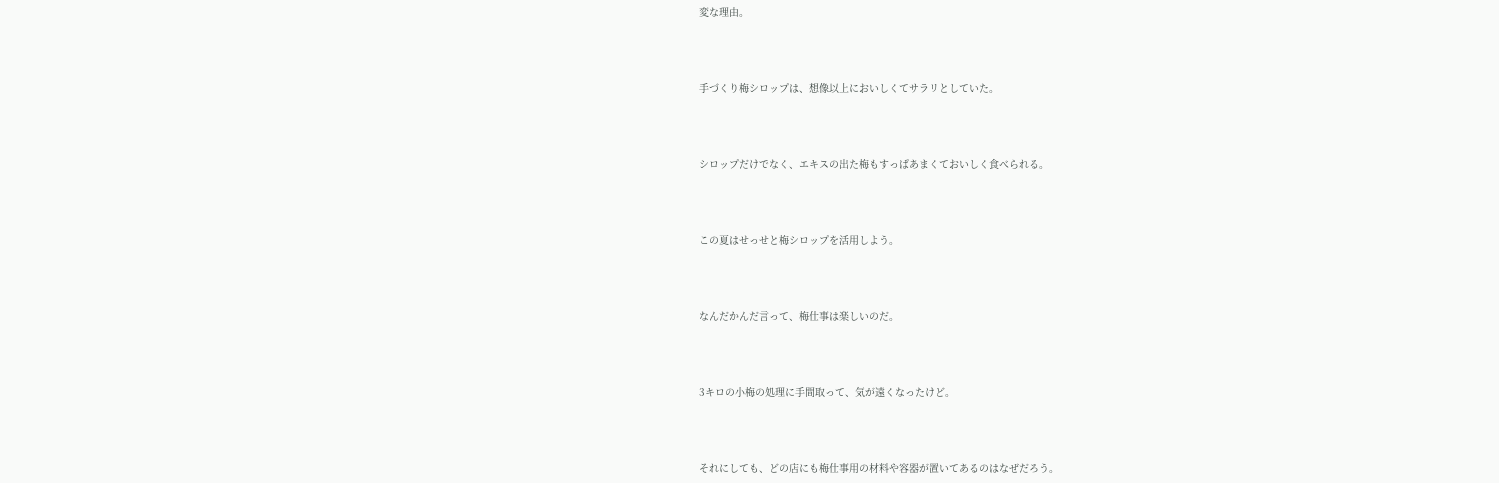変な理由。



手づくり梅シロップは、想像以上においしくてサラリとしていた。



シロップだけでなく、エキスの出た梅もすっぱあまくておいしく食べられる。



この夏はせっせと梅シロップを活用しよう。



なんだかんだ言って、梅仕事は楽しいのだ。



3キロの小梅の処理に手間取って、気が遠くなったけど。



それにしても、どの店にも梅仕事用の材料や容器が置いてあるのはなぜだろう。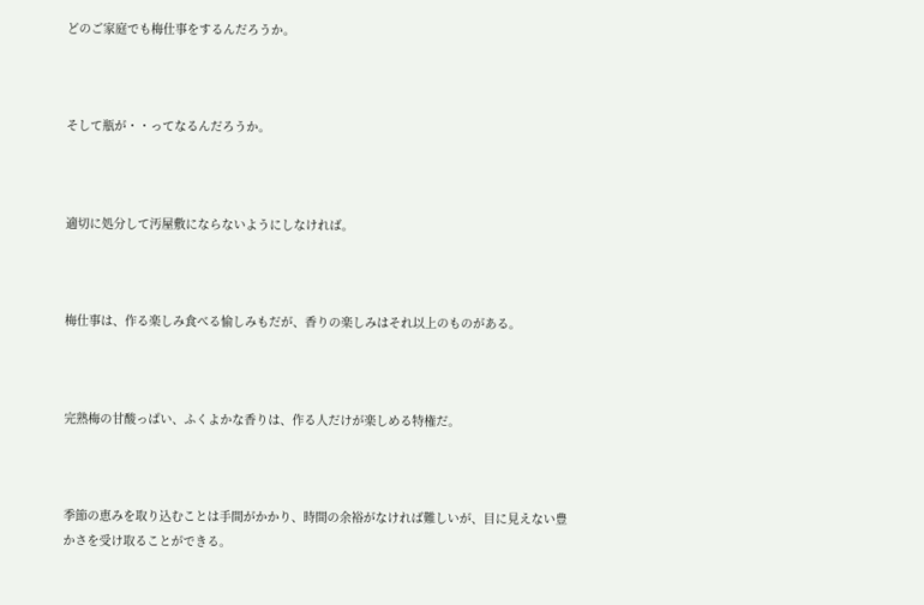どのご家庭でも梅仕事をするんだろうか。



そして瓶が・・ってなるんだろうか。



適切に処分して汚屋敷にならないようにしなければ。



梅仕事は、作る楽しみ食べる愉しみもだが、香りの楽しみはそれ以上のものがある。



完熟梅の甘酸っぱい、ふくよかな香りは、作る人だけが楽しめる特権だ。



季節の恵みを取り込むことは手間がかかり、時間の余裕がなければ難しいが、目に見えない豊かさを受け取ることができる。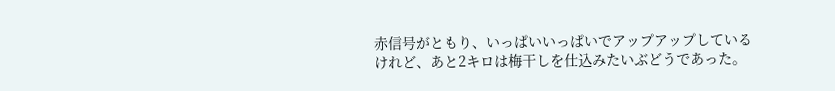赤信号がともり、いっぱいいっぱいでアップアップしているけれど、あと2キロは梅干しを仕込みたいぶどうであった。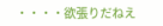・・・・欲張りだねえ